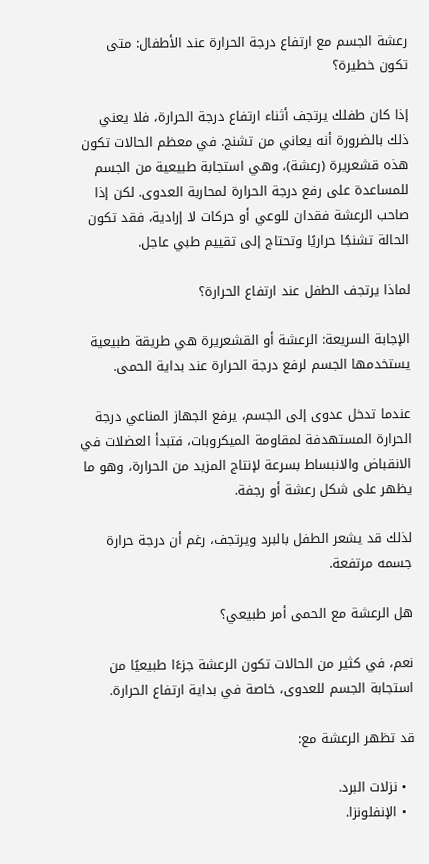رعشة الجسم مع ارتفاع درجة الحرارة عند الأطفال: متى تكون خطيرة؟

إذا كان طفلك يرتجف أثناء ارتفاع درجة الحرارة، فلا يعني ذلك بالضرورة أنه يعاني من تشنج. في معظم الحالات تكون هذه قشعريرة (رعشة)، وهي استجابة طبيعية من الجسم للمساعدة على رفع درجة الحرارة لمحاربة العدوى. لكن إذا صاحب الرعشة فقدان للوعي أو حركات لا إرادية، فقد تكون الحالة تشنجًا حراريًا وتحتاج إلى تقييم طبي عاجل.

لماذا يرتجف الطفل عند ارتفاع الحرارة؟

الإجابة السريعة: الرعشة أو القشعريرة هي طريقة طبيعية يستخدمها الجسم لرفع درجة الحرارة عند بداية الحمى.

عندما تدخل عدوى إلى الجسم، يرفع الجهاز المناعي درجة الحرارة المستهدفة لمقاومة الميكروبات، فتبدأ العضلات في الانقباض والانبساط بسرعة لإنتاج المزيد من الحرارة، وهو ما يظهر على شكل رعشة أو رجفة.

لذلك قد يشعر الطفل بالبرد ويرتجف، رغم أن درجة حرارة جسمه مرتفعة.

هل الرعشة مع الحمى أمر طبيعي؟

نعم، في كثير من الحالات تكون الرعشة جزءًا طبيعيًا من استجابة الجسم للعدوى، خاصة في بداية ارتفاع الحرارة.

قد تظهر الرعشة مع:

  • نزلات البرد.
  • الإنفلونزا.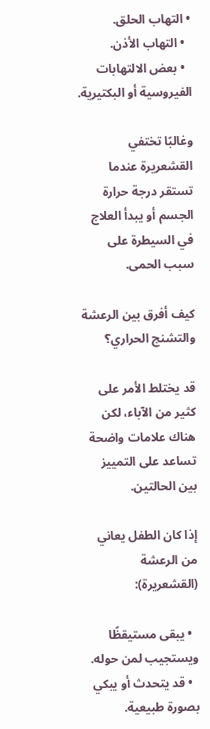• التهاب الحلق.
  • التهاب الأذن.
  • بعض الالتهابات الفيروسية أو البكتيرية.

وغالبًا تختفي القشعريرة عندما تستقر درجة حرارة الجسم أو يبدأ العلاج في السيطرة على سبب الحمى.

كيف أفرق بين الرعشة والتشنج الحراري؟

قد يختلط الأمر على كثير من الآباء، لكن هناك علامات واضحة تساعد على التمييز بين الحالتين.

إذا كان الطفل يعاني من الرعشة (القشعريرة):

  • يبقى مستيقظًا ويستجيب لمن حوله.
  • قد يتحدث أو يبكي بصورة طبيعية.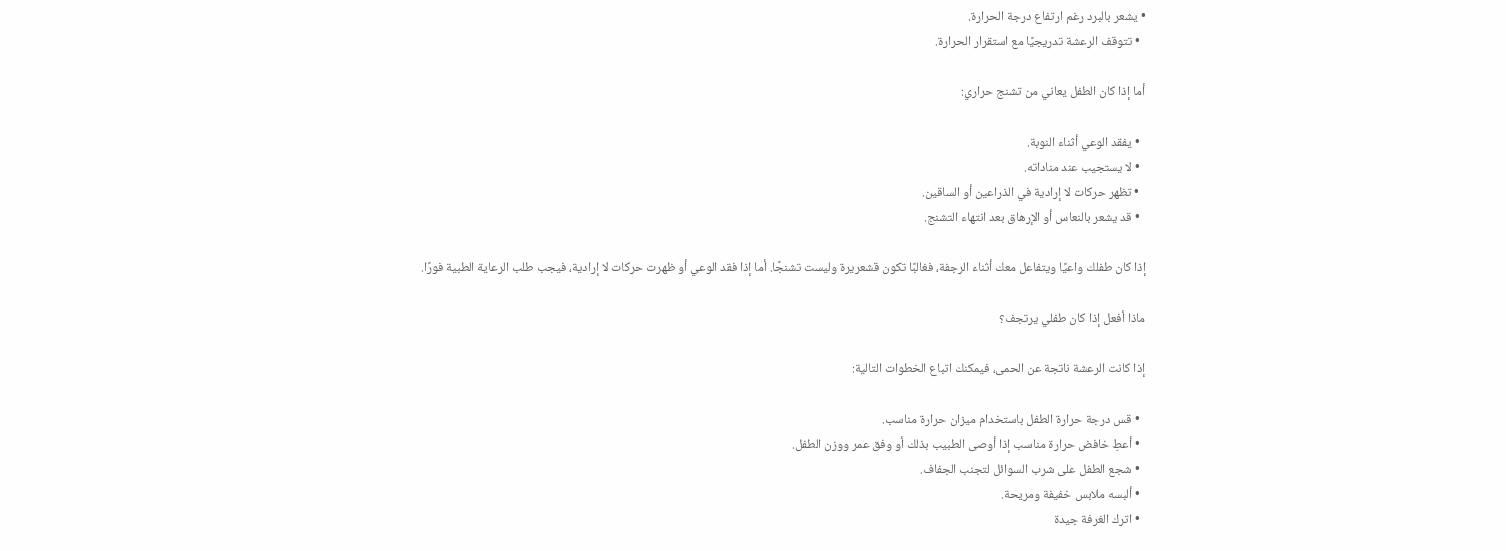• يشعر بالبرد رغم ارتفاع درجة الحرارة.
  • تتوقف الرعشة تدريجيًا مع استقرار الحرارة.

أما إذا كان الطفل يعاني من تشنج حراري:

  • يفقد الوعي أثناء النوبة.
  • لا يستجيب عند مناداته.
  • تظهر حركات لا إرادية في الذراعين أو الساقين.
  • قد يشعر بالنعاس أو الإرهاق بعد انتهاء التشنج.

إذا كان طفلك واعيًا ويتفاعل معك أثناء الرجفة، فغالبًا تكون قشعريرة وليست تشنجًا. أما إذا فقد الوعي أو ظهرت حركات لا إرادية، فيجب طلب الرعاية الطبية فورًا.

ماذا أفعل إذا كان طفلي يرتجف؟

إذا كانت الرعشة ناتجة عن الحمى، فيمكنك اتباع الخطوات التالية:

  • قس درجة حرارة الطفل باستخدام ميزان حرارة مناسب.
  • أعطِ خافض حرارة مناسب إذا أوصى الطبيب بذلك أو وفق عمر ووزن الطفل.
  • شجع الطفل على شرب السوائل لتجنب الجفاف.
  • ألبسه ملابس خفيفة ومريحة.
  • اترك الغرفة جيدة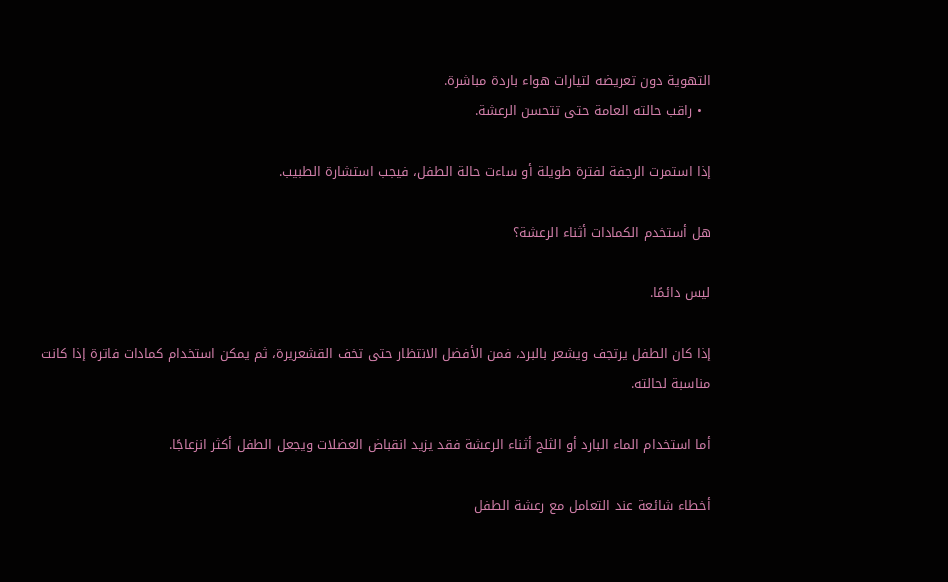التهوية دون تعريضه لتيارات هواء باردة مباشرة.
  • راقب حالته العامة حتى تتحسن الرعشة.

إذا استمرت الرجفة لفترة طويلة أو ساءت حالة الطفل، فيجب استشارة الطبيب.

هل أستخدم الكمادات أثناء الرعشة؟

ليس دائمًا.

إذا كان الطفل يرتجف ويشعر بالبرد، فمن الأفضل الانتظار حتى تخف القشعريرة، ثم يمكن استخدام كمادات فاترة إذا كانت مناسبة لحالته.

أما استخدام الماء البارد أو الثلج أثناء الرعشة فقد يزيد انقباض العضلات ويجعل الطفل أكثر انزعاجًا.

أخطاء شائعة عند التعامل مع رعشة الطفل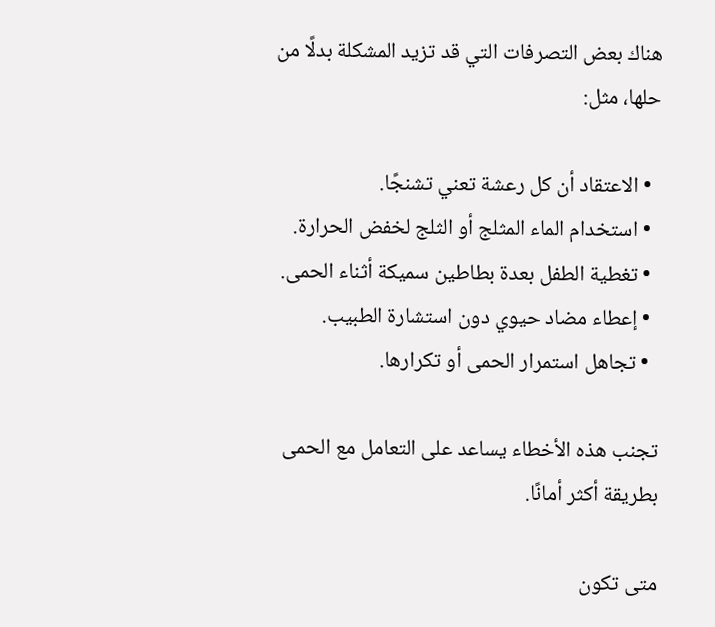هناك بعض التصرفات التي قد تزيد المشكلة بدلًا من حلها، مثل:

  • الاعتقاد أن كل رعشة تعني تشنجًا.
  • استخدام الماء المثلج أو الثلج لخفض الحرارة.
  • تغطية الطفل بعدة بطاطين سميكة أثناء الحمى.
  • إعطاء مضاد حيوي دون استشارة الطبيب.
  • تجاهل استمرار الحمى أو تكرارها.

تجنب هذه الأخطاء يساعد على التعامل مع الحمى بطريقة أكثر أمانًا.

متى تكون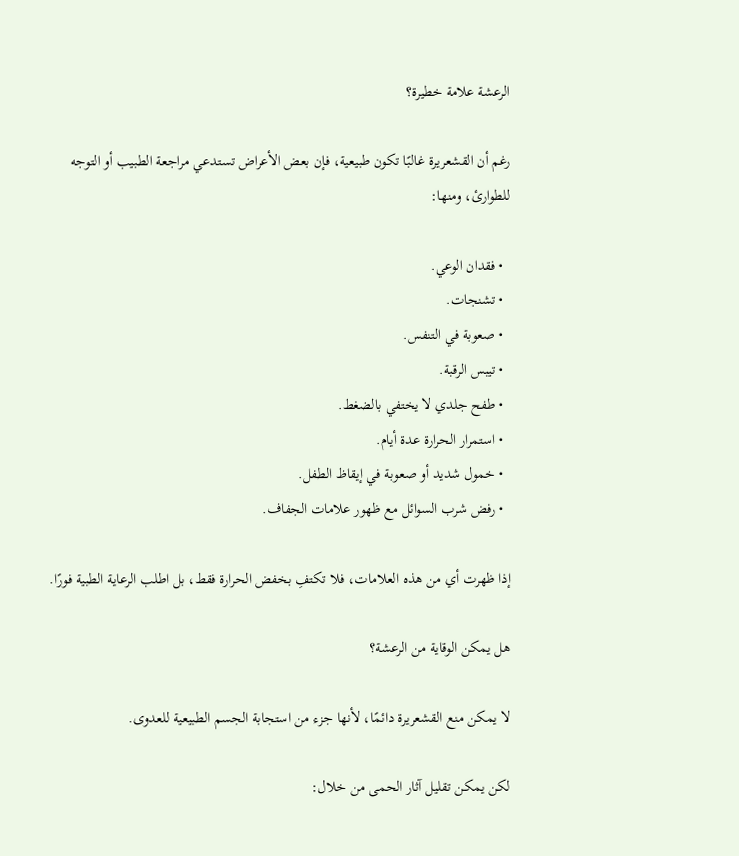الرعشة علامة خطيرة؟

رغم أن القشعريرة غالبًا تكون طبيعية، فإن بعض الأعراض تستدعي مراجعة الطبيب أو التوجه للطوارئ، ومنها:

  • فقدان الوعي.
  • تشنجات.
  • صعوبة في التنفس.
  • تيبس الرقبة.
  • طفح جلدي لا يختفي بالضغط.
  • استمرار الحرارة عدة أيام.
  • خمول شديد أو صعوبة في إيقاظ الطفل.
  • رفض شرب السوائل مع ظهور علامات الجفاف.

إذا ظهرت أي من هذه العلامات، فلا تكتفِ بخفض الحرارة فقط، بل اطلب الرعاية الطبية فورًا.

هل يمكن الوقاية من الرعشة؟

لا يمكن منع القشعريرة دائمًا، لأنها جزء من استجابة الجسم الطبيعية للعدوى.

لكن يمكن تقليل آثار الحمى من خلال: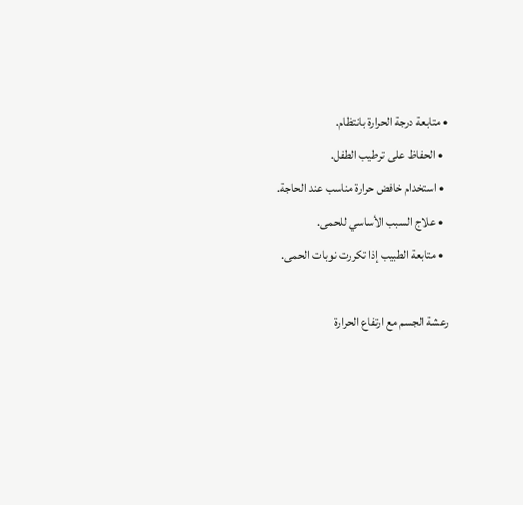• متابعة درجة الحرارة بانتظام.
  • الحفاظ على ترطيب الطفل.
  • استخدام خافض حرارة مناسب عند الحاجة.
  • علاج السبب الأساسي للحمى.
  • متابعة الطبيب إذا تكررت نوبات الحمى.

رعشة الجسم مع ارتفاع الحرارة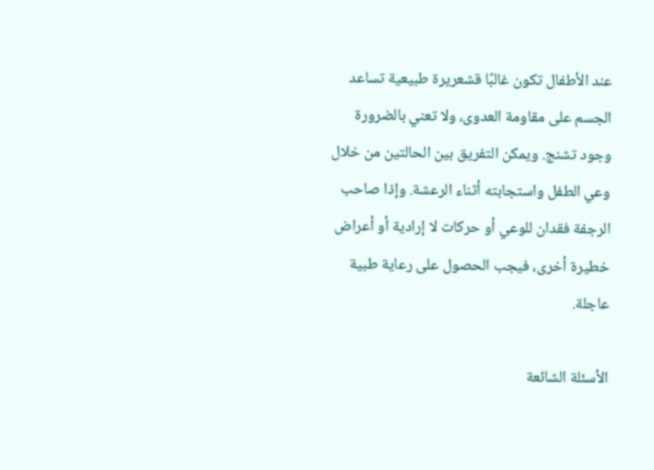عند الأطفال تكون غالبًا قشعريرة طبيعية تساعد الجسم على مقاومة العدوى، ولا تعني بالضرورة وجود تشنج. ويمكن التفريق بين الحالتين من خلال وعي الطفل واستجابته أثناء الرعشة. وإذا صاحب الرجفة فقدان للوعي أو حركات لا إرادية أو أعراض خطيرة أخرى، فيجب الحصول على رعاية طبية عاجلة.

الأسئلة الشائعة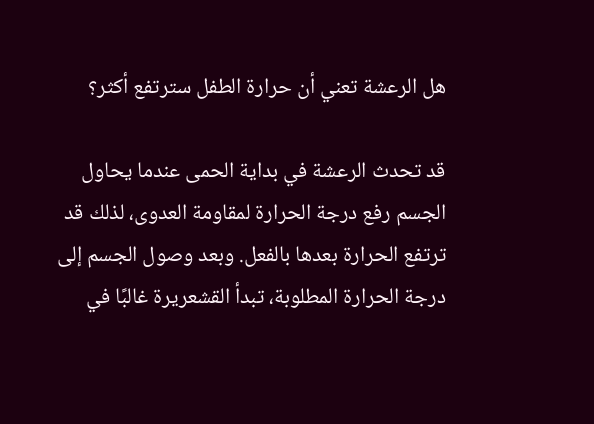هل الرعشة تعني أن حرارة الطفل سترتفع أكثر؟

قد تحدث الرعشة في بداية الحمى عندما يحاول الجسم رفع درجة الحرارة لمقاومة العدوى، لذلك قد ترتفع الحرارة بعدها بالفعل. وبعد وصول الجسم إلى درجة الحرارة المطلوبة، تبدأ القشعريرة غالبًا في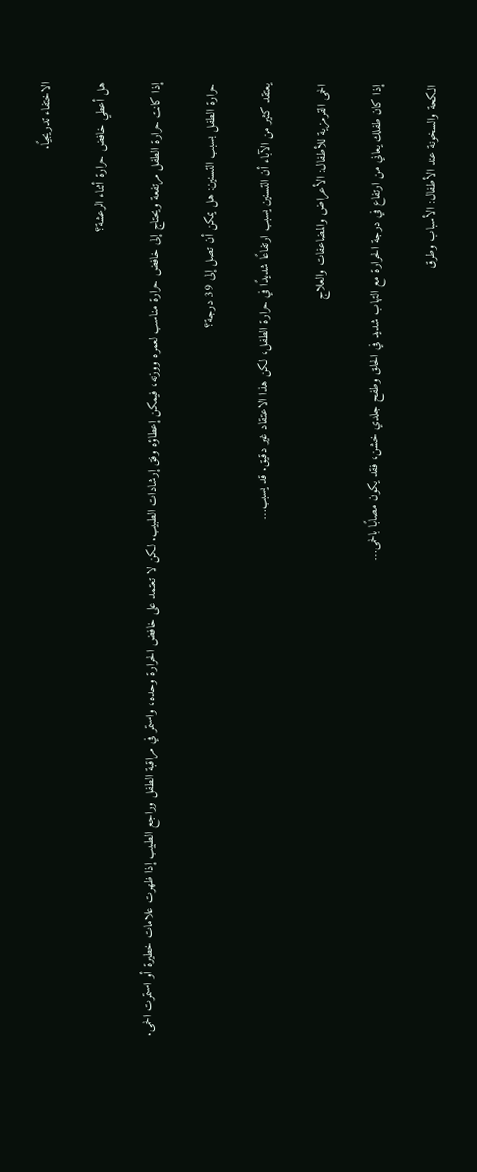الاختفاء تدريجيًا.

هل أعطي خافض حرارة أثناء الرعشة؟

إذا كانت حرارة الطفل مرتفعة ويحتاج إلى خافض حرارة مناسب لعمره ووزنه، فيمكن إعطاؤه وفق إرشادات الطبيب. لكن لا تعتمد على خافض الحرارة وحده، واستمر في مراقبة الطفل وراجع الطبيب إذا ظهرت علامات خطيرة أو استمرت الحمى.

حرارة الطفل بسبب التسنين: هل يمكن أن تصل إلى 39 درجة؟

يعتقد كثير من الآباء أن التسنين يسبب ارتفاعًا شديدًا في حرارة الطفل، لكن هذا الاعتقاد غير دقيق. قد يسبب…

الحمى القرمزية للأطفال: الأعراض والمضاعفات والعلاج

إذا كان طفلك يعاني من ارتفاع في درجة الحرارة مع التهاب شديد في الحلق وطفح جلدي خشن، فقد يكون مصابًا بالحمى…

الكحة والسخونة عند الأطفال: الأسباب وطرق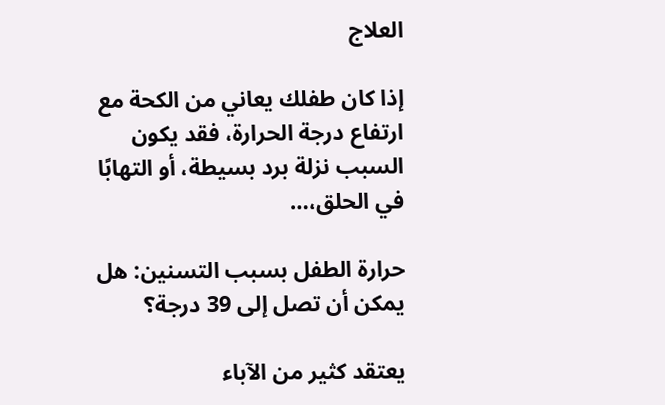العلاج

إذا كان طفلك يعاني من الكحة مع ارتفاع درجة الحرارة، فقد يكون السبب نزلة برد بسيطة، أو التهابًا في الحلق،…

حرارة الطفل بسبب التسنين: هل يمكن أن تصل إلى 39 درجة؟

يعتقد كثير من الآباء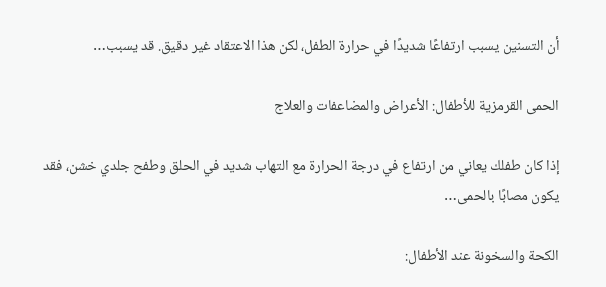أن التسنين يسبب ارتفاعًا شديدًا في حرارة الطفل، لكن هذا الاعتقاد غير دقيق. قد يسبب…

الحمى القرمزية للأطفال: الأعراض والمضاعفات والعلاج

إذا كان طفلك يعاني من ارتفاع في درجة الحرارة مع التهاب شديد في الحلق وطفح جلدي خشن، فقد يكون مصابًا بالحمى…

الكحة والسخونة عند الأطفال: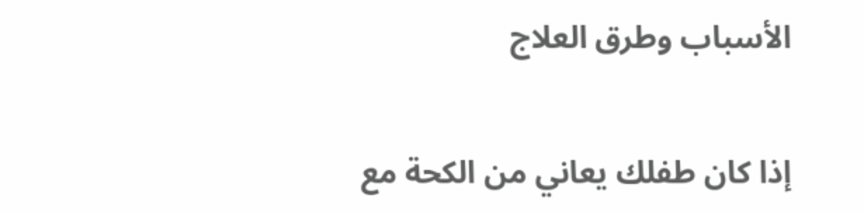الأسباب وطرق العلاج

إذا كان طفلك يعاني من الكحة مع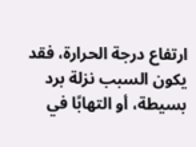ارتفاع درجة الحرارة، فقد يكون السبب نزلة برد بسيطة، أو التهابًا في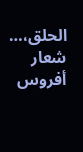الحلق،…
شعار أفروس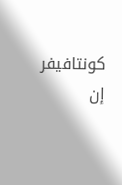كونتافيفر إن